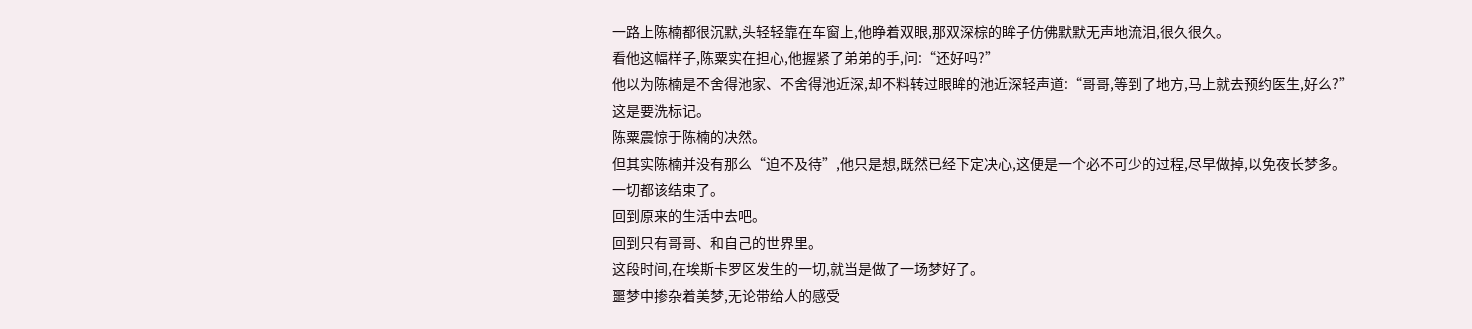一路上陈楠都很沉默,头轻轻靠在车窗上,他睁着双眼,那双深棕的眸子仿佛默默无声地流泪,很久很久。
看他这幅样子,陈粟实在担心,他握紧了弟弟的手,问:“还好吗?”
他以为陈楠是不舍得池家、不舍得池近深,却不料转过眼眸的池近深轻声道:“哥哥,等到了地方,马上就去预约医生,好么?”
这是要洗标记。
陈粟震惊于陈楠的决然。
但其实陈楠并没有那么“迫不及待”,他只是想,既然已经下定决心,这便是一个必不可少的过程,尽早做掉,以免夜长梦多。
一切都该结束了。
回到原来的生活中去吧。
回到只有哥哥、和自己的世界里。
这段时间,在埃斯卡罗区发生的一切,就当是做了一场梦好了。
噩梦中掺杂着美梦,无论带给人的感受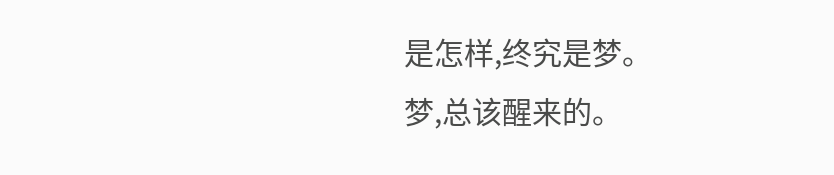是怎样,终究是梦。
梦,总该醒来的。